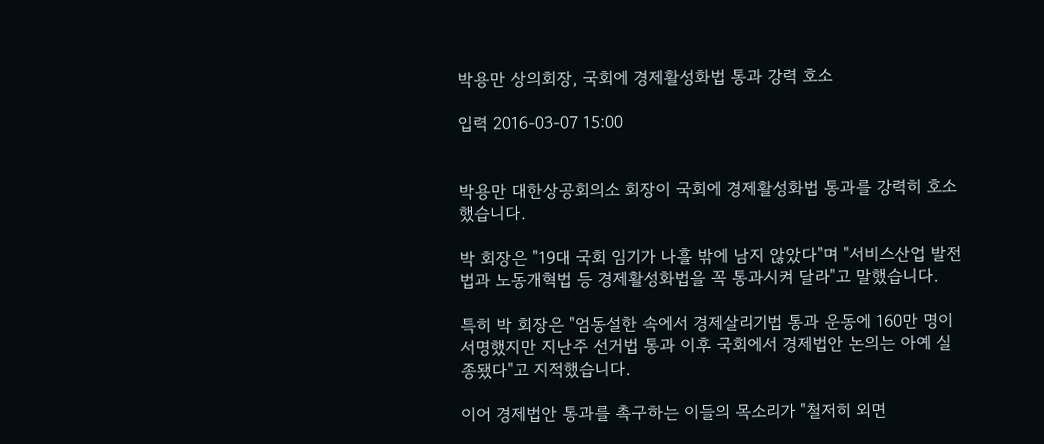박용만 상의회장, 국회에 경제활성화법 통과 강력 호소

입력 2016-03-07 15:00


박용만 대한상공회의소 회장이 국회에 경제활성화법 통과를 강력히 호소했습니다.

박 회장은 "19대 국회 임기가 나흘 밖에 남지 않았다"며 "서비스산업 발전법과 노동개혁법 등 경제활성화법을 꼭 통과시켜 달라"고 말했습니다.

특히 박 회장은 "엄동설한 속에서 경제살리기법 통과 운동에 160만 명이 서명했지만 지난주 선거법 통과 이후 국회에서 경제법안 논의는 아예 실종됐다"고 지적했습니다.

이어 경제법안 통과를 촉구하는 이들의 목소리가 "철저히 외면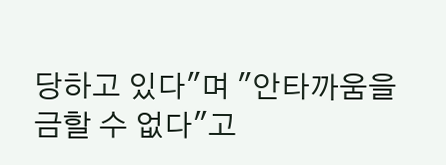당하고 있다"며 "안타까움을 금할 수 없다"고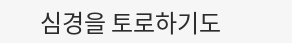심경을 토로하기도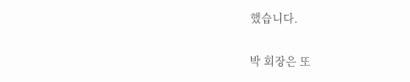했습니다.

박 회장은 또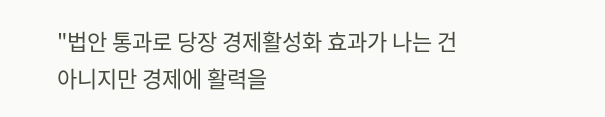"법안 통과로 당장 경제활성화 효과가 나는 건 아니지만 경제에 활력을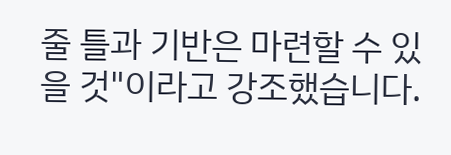줄 틀과 기반은 마련할 수 있을 것"이라고 강조했습니다.